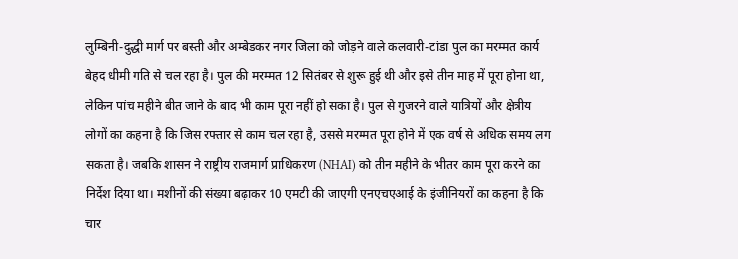लुम्बिनी-दुद्धी मार्ग पर बस्ती और अम्बेडकर नगर जिला को जोड़ने वाले कलवारी-टांडा पुल का मरम्मत कार्य बेहद धीमी गति से चल रहा है। पुल की मरम्मत 12 सितंबर से शुरू हुई थी और इसे तीन माह में पूरा होना था, लेकिन पांच महीने बीत जाने के बाद भी काम पूरा नहीं हो सका है। पुल से गुजरने वाले यात्रियों और क्षेत्रीय लोगों का कहना है कि जिस रफ्तार से काम चल रहा है, उससे मरम्मत पूरा होने में एक वर्ष से अधिक समय लग सकता है। जबकि शासन ने राष्ट्रीय राजमार्ग प्राधिकरण (NHAI) को तीन महीने के भीतर काम पूरा करने का निर्देश दिया था। मशीनों की संख्या बढ़ाकर 10 एमटी की जाएगी एनएचएआई के इंजीनियरों का कहना है कि चार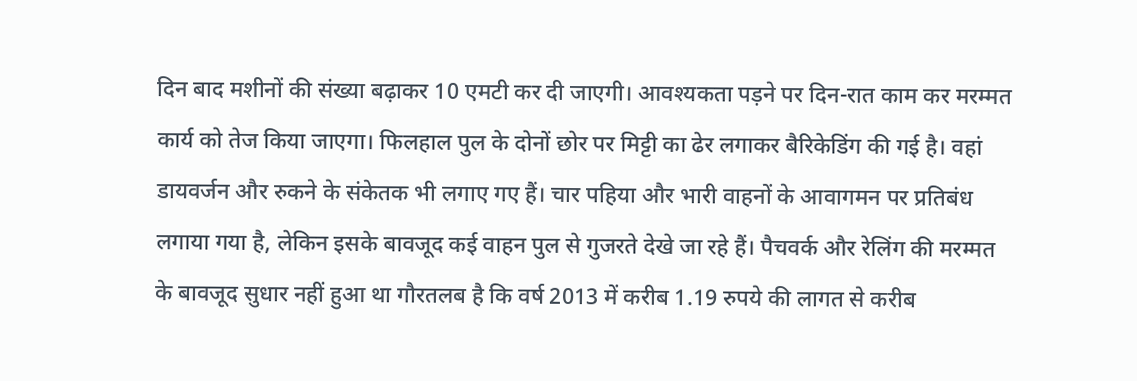दिन बाद मशीनों की संख्या बढ़ाकर 10 एमटी कर दी जाएगी। आवश्यकता पड़ने पर दिन-रात काम कर मरम्मत कार्य को तेज किया जाएगा। फिलहाल पुल के दोनों छोर पर मिट्टी का ढेर लगाकर बैरिकेडिंग की गई है। वहां डायवर्जन और रुकने के संकेतक भी लगाए गए हैं। चार पहिया और भारी वाहनों के आवागमन पर प्रतिबंध लगाया गया है, लेकिन इसके बावजूद कई वाहन पुल से गुजरते देखे जा रहे हैं। पैचवर्क और रेलिंग की मरम्मत के बावजूद सुधार नहीं हुआ था गौरतलब है कि वर्ष 2013 में करीब 1.19 रुपये की लागत से करीब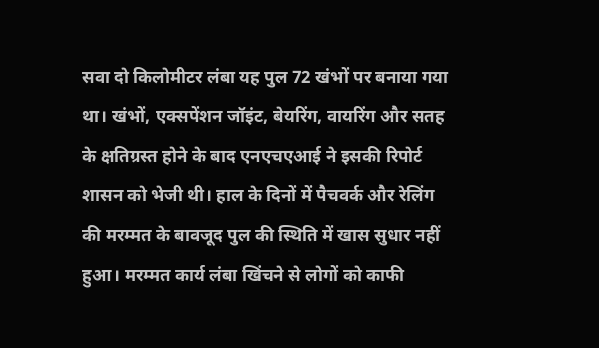सवा दो किलोमीटर लंबा यह पुल 72 खंभों पर बनाया गया था। खंभों, एक्सपेंशन जॉइंट, बेयरिंग, वायरिंग और सतह के क्षतिग्रस्त होने के बाद एनएचएआई ने इसकी रिपोर्ट शासन को भेजी थी। हाल के दिनों में पैचवर्क और रेलिंग की मरम्मत के बावजूद पुल की स्थिति में खास सुधार नहीं हुआ। मरम्मत कार्य लंबा खिंचने से लोगों को काफी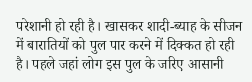परेशानी हो रही है। खासकर शादी-ब्याह के सीजन में बारातियों को पुल पार करने में दिक्कत हो रही है। पहले जहां लोग इस पुल के जरिए आसानी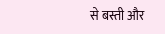से बस्ती और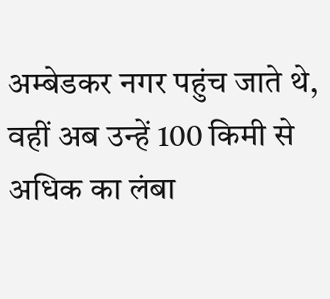अम्बेडकर नगर पहुंच जाते थे, वहीं अब उन्हें 100 किमी से अधिक का लंबा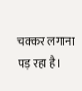चक्कर लगाना पड़ रहा है।